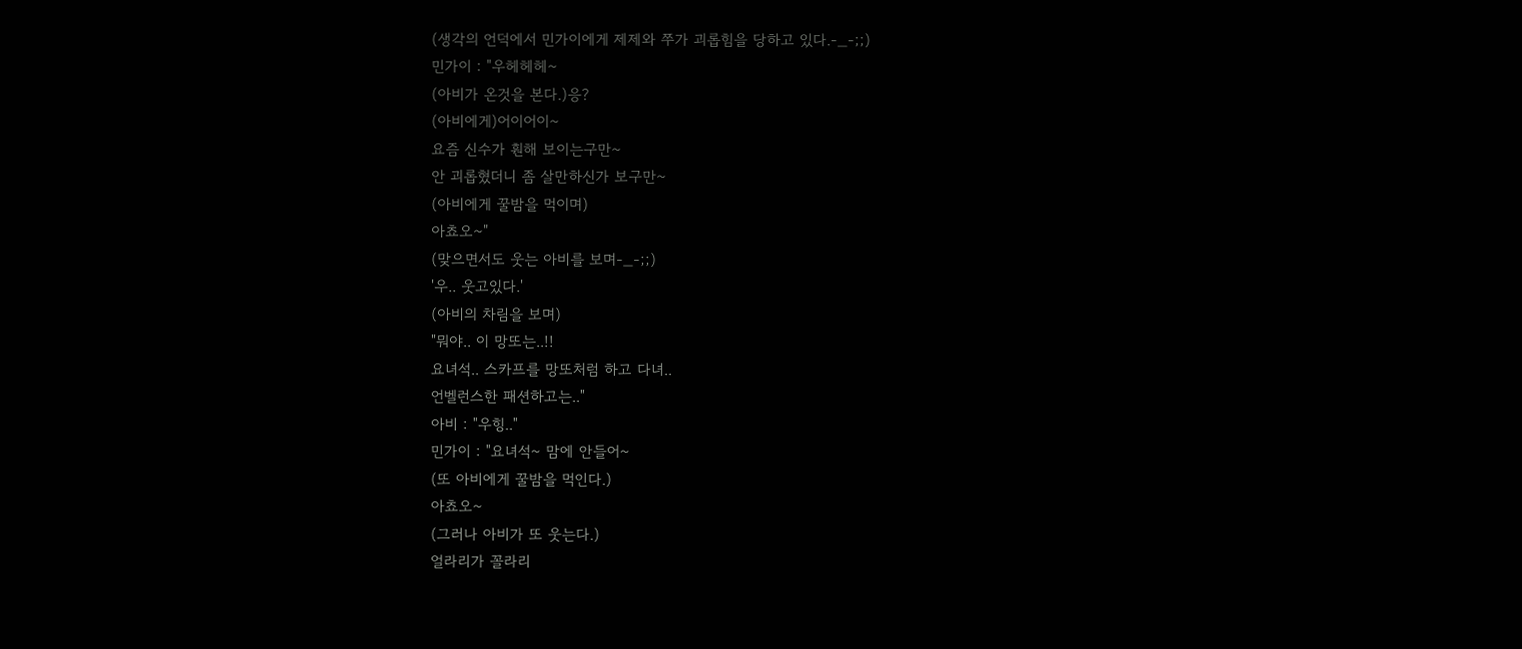(생각의 언덕에서 민가이에게 제제와 쭈가 괴롭힘을 당하고 있다.-_-;;)
민가이 : "우헤헤헤~
(아비가 온것을 본다.)응?
(아비에게)어이어이~
요즘 신수가 훤해 보이는구만~
안 괴롭혔더니 좀 살만하신가 보구만~
(아비에게 꿀밤을 먹이며)
아쵸오~"
(맞으면서도 웃는 아비를 보며-_-;;)
'우.. 웃고있다.'
(아비의 차림을 보며)
"뭐야.. 이 망또는..!!
요녀석.. 스카프를 망또처럼 하고 다녀..
언벨런스한 패션하고는.."
아비 : "우힝.."
민가이 : "요녀석~ 맘에 안들어~
(또 아비에게 꿀밤을 먹인다.)
아쵸오~
(그러나 아비가 또 웃는다.)
얼라리가 꼴라리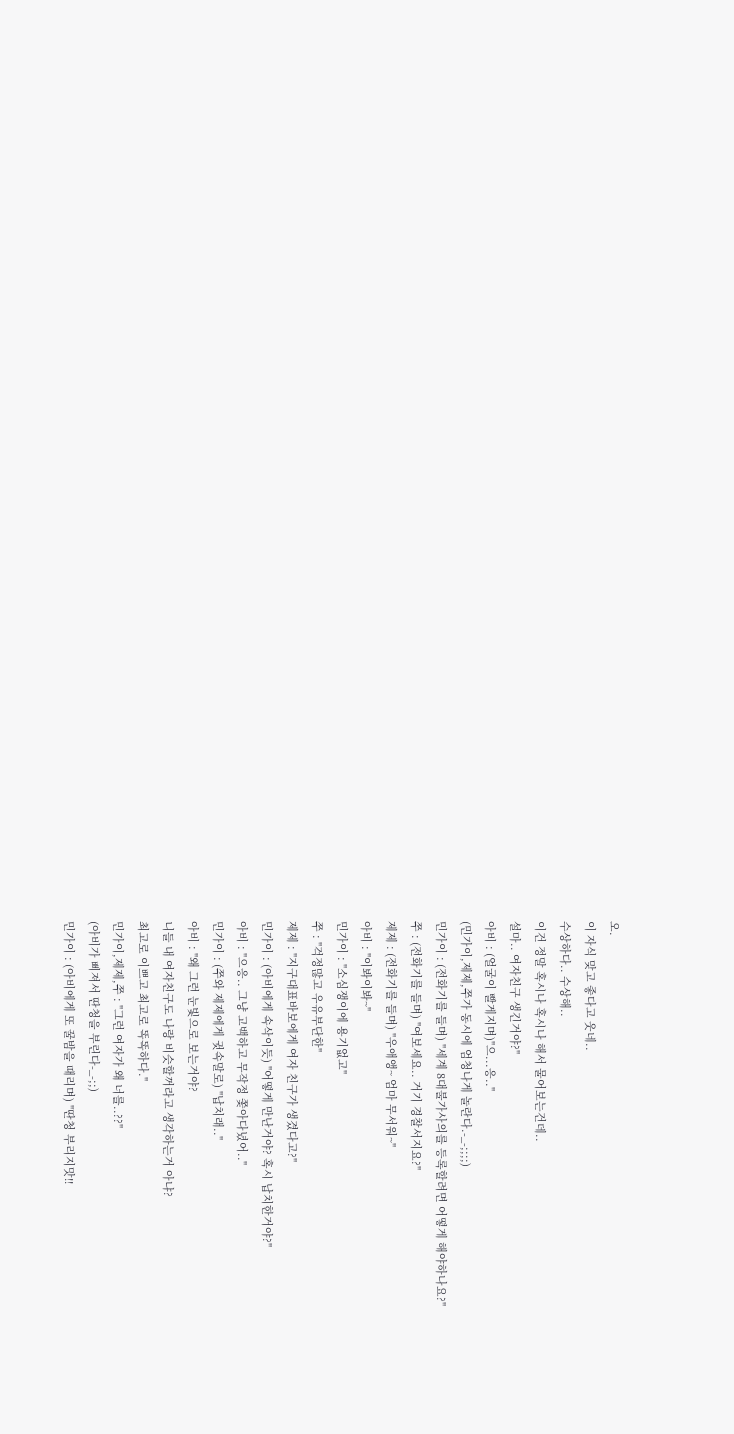오.
이 자식 맞고 좋다고 웃네..
수상하다.. 수상해..
이건 정말 혹시나 혹시나 해서 물어보는건데..
설마.. 여자친구 생긴거야?"
아비 : (얼굴이 빨게지며)"으...응.."
(민가이,제제,쭈가 동시에 엄청나게 놀란다.-_-;;;;)
민가이 : (전화기를 들며) "세계 8대불가사의를 등록할려면 어떻게 해야하나요?"
쭈 : (전화기를 들며) "여보세요.. 거기 경찰서지요?"
제제 : (전화기를 들며) "우애앵~ 엄마 무서워~"
아비 : "이봐이봐~"
민가이 : "소심쟁이에 용기없고"
쭈 : "걱정많고 우유부단한"
제제 : "지구대표바보에게 여자 친구가 생겼다고?"
민가이 : (아비에게 속삭이듯) "어떻게 만난거야? 혹시 납치한거야?"
아비 : "으응.. 그냥 고백하고 무작정 쫓아다녔어.."
민가이 : (쭈와 제제에게 귓속말로) "납치래.."
아비 : "왜 그런 눈빛으로 보는거야?
니들 내 여자친구도 나랑 비슷할꺼라고 생각하는거 아냐?
최고로 이쁘고 최고로 똑똑하다."
민가이,제제,쭈 : "그런 여자가 왜 너를..??"
(아비가 삐져서 딴청을 부린다-_-;;)
민가이 : (아비에게 또 꿀밤을 때리며) "딴청 부리지맛!!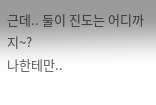근데.. 둘이 진도는 어디까지~?
나한테만..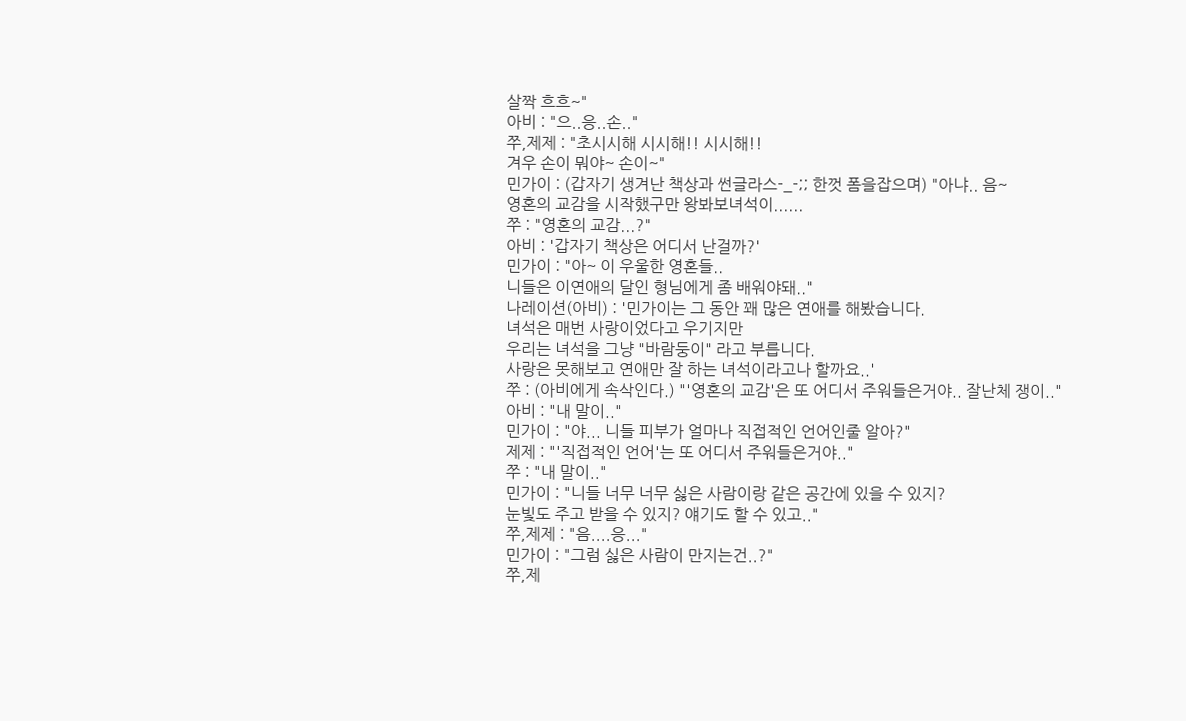살짝 흐흐~"
아비 : "으..응..손.."
쭈,제제 : "초시시해 시시해!! 시시해!!
겨우 손이 뭐야~ 손이~"
민가이 : (갑자기 생겨난 책상과 썬글라스-_-;; 한껏 폼을잡으며) "아냐.. 음~
영혼의 교감을 시작했구만 왕봐보녀석이......
쭈 : "영혼의 교감...?"
아비 : '갑자기 책상은 어디서 난걸까?'
민가이 : "아~ 이 우울한 영혼들..
니들은 이연애의 달인 형님에게 좀 배워야돼.."
나레이션(아비) : '민가이는 그 동안 꽤 많은 연애를 해봤습니다.
녀석은 매번 사랑이었다고 우기지만
우리는 녀석을 그냥 "바람둥이" 라고 부릅니다.
사랑은 못해보고 연애만 잘 하는 녀석이라고나 할까요..'
쭈 : (아비에게 속삭인다.) "'영혼의 교감'은 또 어디서 주워들은거야.. 잘난체 쟁이.."
아비 : "내 말이.."
민가이 : "야... 니들 피부가 얼마나 직접적인 언어인줄 알아?"
제제 : "'직접적인 언어'는 또 어디서 주워들은거야.."
쭈 : "내 말이.."
민가이 : "니들 너무 너무 싫은 사람이랑 같은 공간에 있을 수 있지?
눈빛도 주고 받을 수 있지? 얘기도 할 수 있고.."
쭈,제제 : "음....응..."
민가이 : "그럼 싫은 사람이 만지는건..?"
쭈,제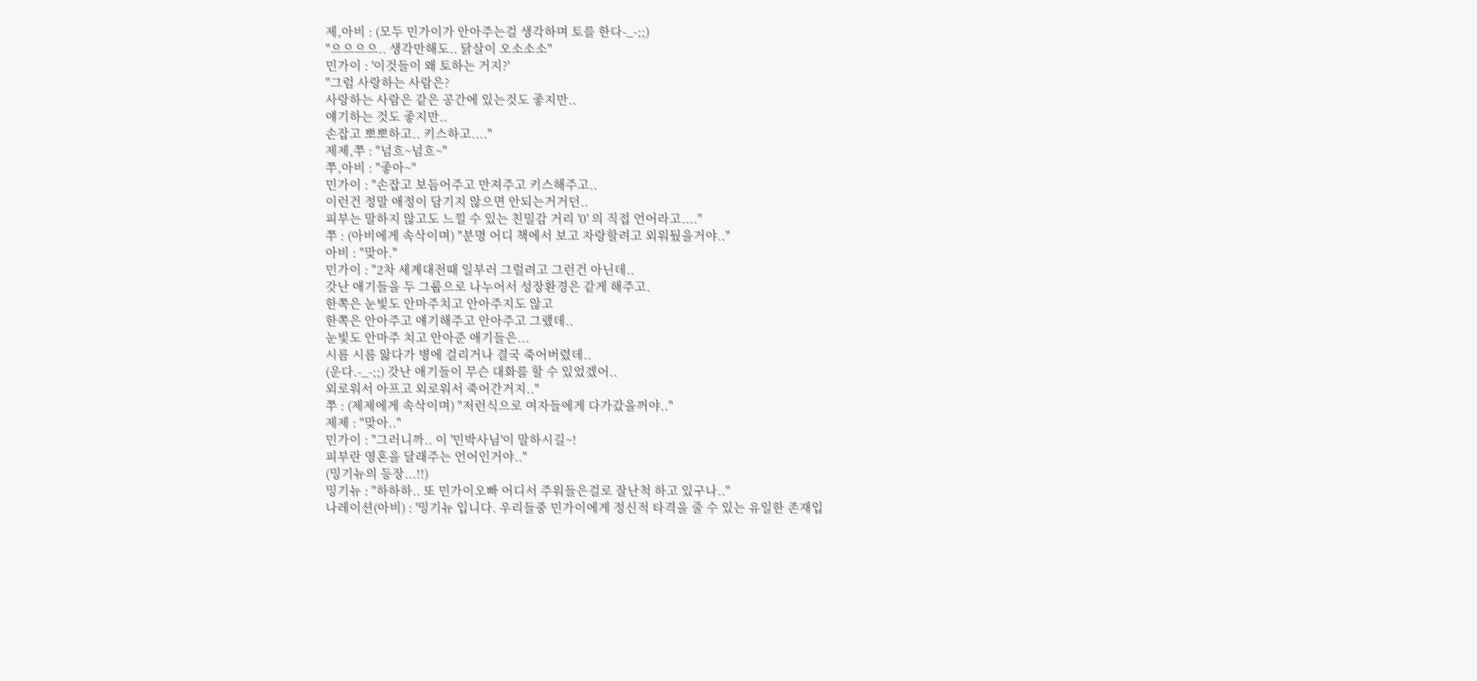제,아비 : (모두 민가이가 안아주는걸 생각하며 토를 한다-_-;;)
"으으으으.. 생각만해도.. 닭살이 오소소소"
민가이 : '이것들이 왜 토하는 거지?'
"그럼 사랑하는 사람은?
사랑하는 사람은 같은 공간에 있는것도 좋지만..
얘기하는 것도 좋지만..
손잡고 뽀뽀하고.. 키스하고...."
제제,쭈 : "넘흐~넘흐~"
쭈,아비 : "좋아~"
민가이 : "손잡고 보듬어주고 만져주고 키스해주고..
이런건 정말 애정이 담기지 않으면 안되는거거던..
피부는 말하지 않고도 느낄 수 있는 친밀감 거리 '0' 의 직접 언어라고...."
쭈 : (아비에게 속삭이며) "분명 어디 책에서 보고 자랑할려고 외워뒀을거야.."
아비 : "맞아."
민가이 : "2차 세계대전때 일부러 그럴려고 그런건 아닌데..
갓난 애기들을 두 그룹으로 나누어서 성장환경은 같게 해주고.
한쪽은 눈빛도 안마주치고 안아주지도 않고
한쪽은 안아주고 얘기해주고 안아주고 그랬데..
눈빛도 안마주 치고 안아준 애기들은...
시름 시름 앓다가 병에 걸리거나 결국 죽어버렸데..
(운다.-_-;;) 갓난 애기들이 무슨 대화를 할 수 있었겠어..
외로워서 아프고 외로워서 죽어간거지.."
쭈 : (제제에게 속삭이며) "저런식으로 여자들에게 다가갔을꺼야.."
제제 : "맞아.."
민가이 : "그러니까.. 이 '민박사님'이 말하시길~!
피부란 영혼을 달래주는 언어인거야.."
(밍기뉴의 등장...!!)
밍기뉴 : "하하하.. 또 민가이오빠 어디서 주워들은걸로 잘난척 하고 있구나.."
나레이션(아비) : '밍기뉴 입니다. 우리들중 민가이에게 정신적 타격을 줄 수 있는 유일한 존재입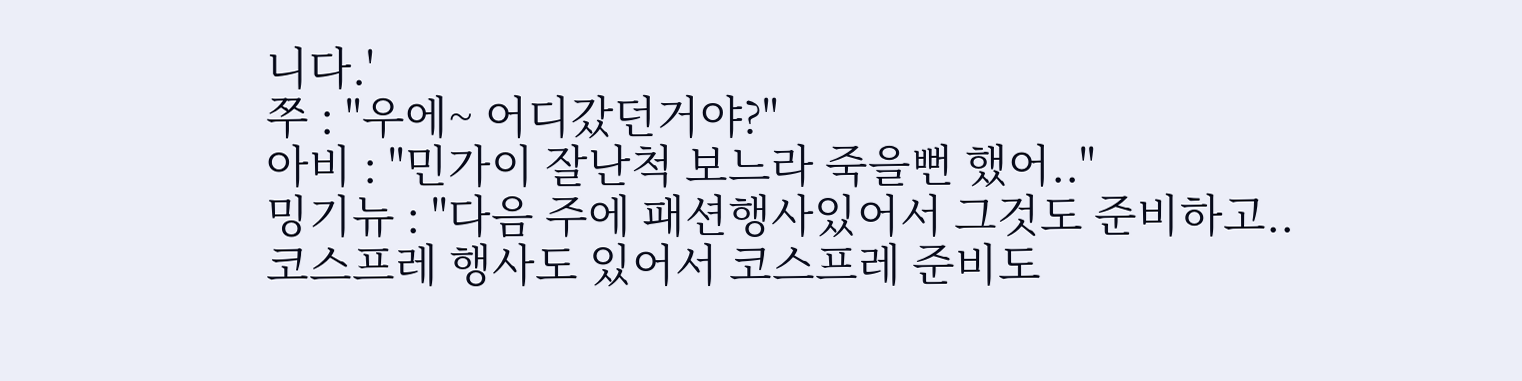니다.'
쭈 : "우에~ 어디갔던거야?"
아비 : "민가이 잘난척 보느라 죽을뻔 했어.."
밍기뉴 : "다음 주에 패션행사있어서 그것도 준비하고..
코스프레 행사도 있어서 코스프레 준비도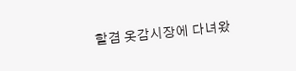할겸 옷감시장에 다녀왔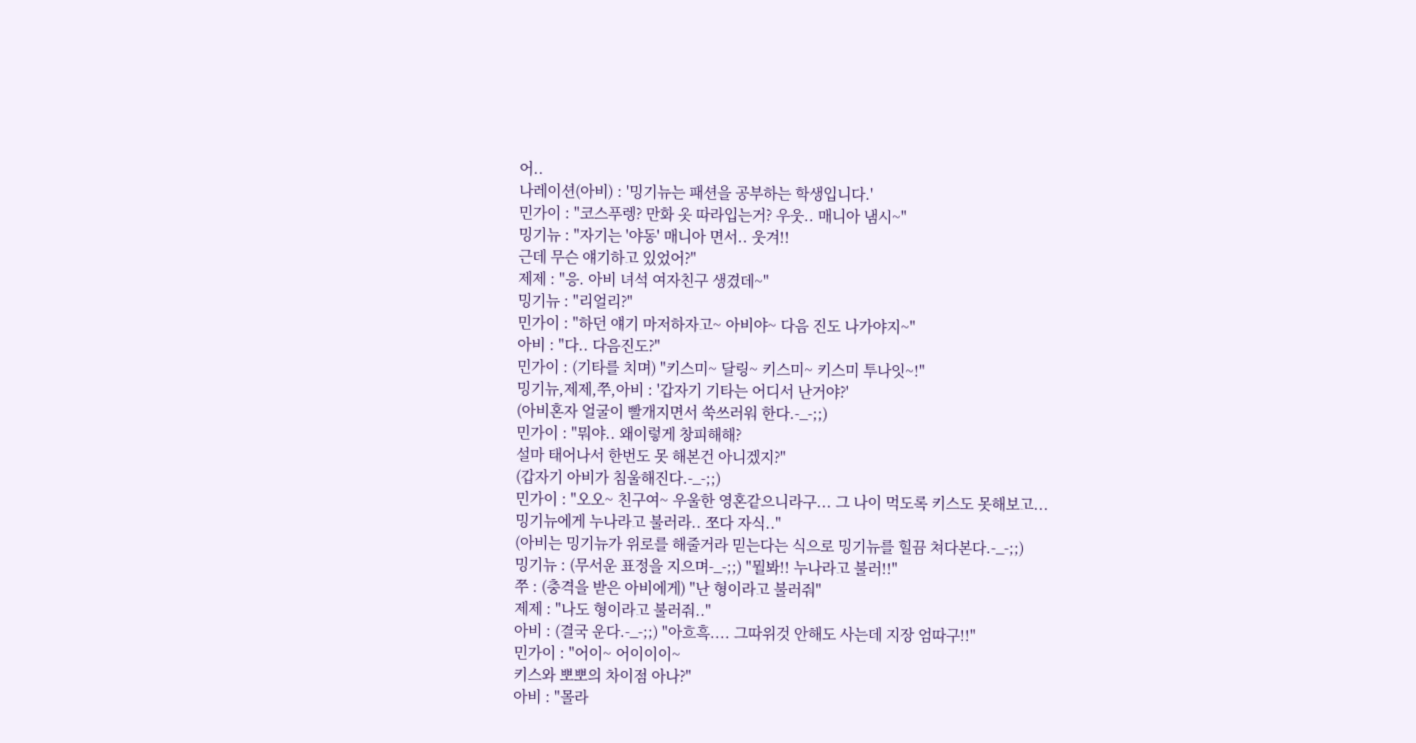어..
나레이션(아비) : '밍기뉴는 패션을 공부하는 학생입니다.'
민가이 : "코스푸렝? 만화 옷 따라입는거? 우웃.. 매니아 냄시~"
밍기뉴 : "자기는 '야동' 매니아 면서.. 웃겨!!
근데 무슨 얘기하고 있었어?"
제제 : "응. 아비 녀석 여자친구 생겼데~"
밍기뉴 : "리얼리?"
민가이 : "하던 얘기 마저하자고~ 아비야~ 다음 진도 나가야지~"
아비 : "다.. 다음진도?"
민가이 : (기타를 치며) "키스미~ 달링~ 키스미~ 키스미 투나잇~!"
밍기뉴,제제,쭈,아비 : '갑자기 기타는 어디서 난거야?'
(아비혼자 얼굴이 빨개지면서 쑥쓰러워 한다.-_-;;)
민가이 : "뭐야.. 왜이렇게 창피해해?
설마 태어나서 한번도 못 해본건 아니겠지?"
(갑자기 아비가 침울해진다.-_-;;)
민가이 : "오오~ 친구여~ 우울한 영혼같으니라구... 그 나이 먹도록 키스도 못해보고...
밍기뉴에게 누나라고 불러라.. 쪼다 자식.."
(아비는 밍기뉴가 위로를 해줄거라 믿는다는 식으로 밍기뉴를 힐끔 쳐다본다.-_-;;)
밍기뉴 : (무서운 표정을 지으며-_-;;) "뭘봐!! 누나라고 불러!!"
쭈 : (충격을 받은 아비에게) "난 형이라고 불러줘"
제제 : "나도 형이라고 불러줘.."
아비 : (결국 운다.-_-;;) "아흐흑.... 그따위것 안해도 사는데 지장 엄따구!!"
민가이 : "어이~ 어이이이~
키스와 뽀뽀의 차이점 아나?"
아비 : "몰라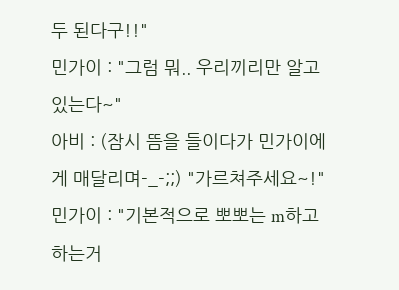두 된다구!!"
민가이 : "그럼 뭐.. 우리끼리만 알고 있는다~"
아비 : (잠시 뜸을 들이다가 민가이에게 매달리며-_-;;) "가르쳐주세요~!"
민가이 : "기본적으로 뽀뽀는 m하고 하는거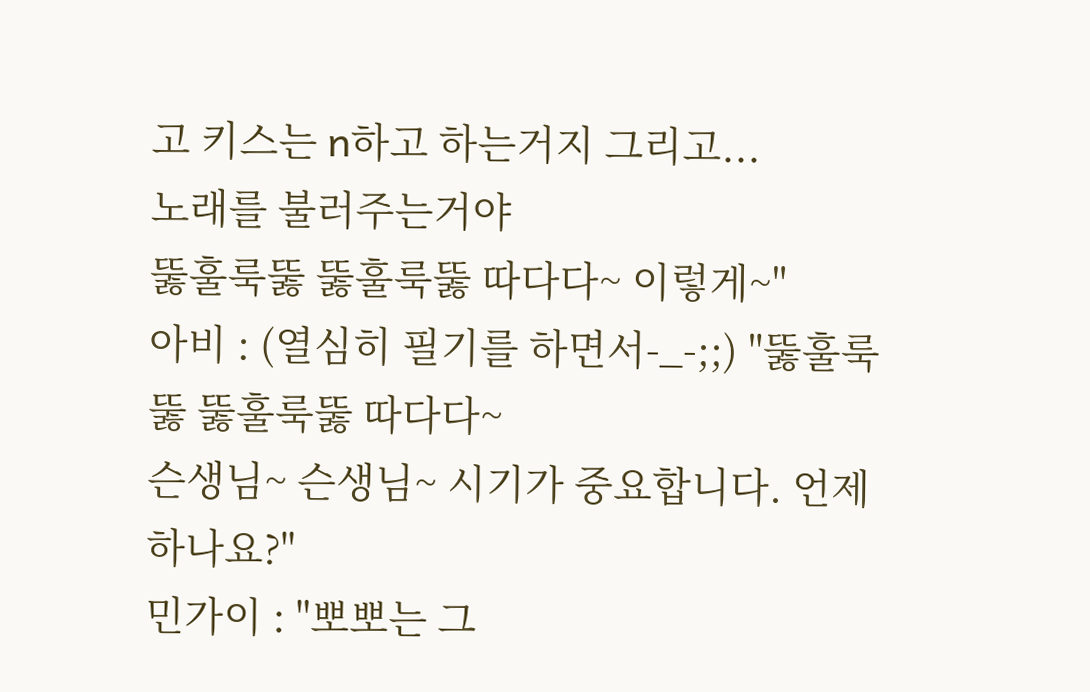고 키스는 n하고 하는거지 그리고...
노래를 불러주는거야
뚫훌룩뚫 뚫훌룩뚫 따다다~ 이렇게~"
아비 : (열심히 필기를 하면서-_-;;) "뚫훌룩뚫 뚫훌룩뚫 따다다~
슨생님~ 슨생님~ 시기가 중요합니다. 언제하나요?"
민가이 : "뽀뽀는 그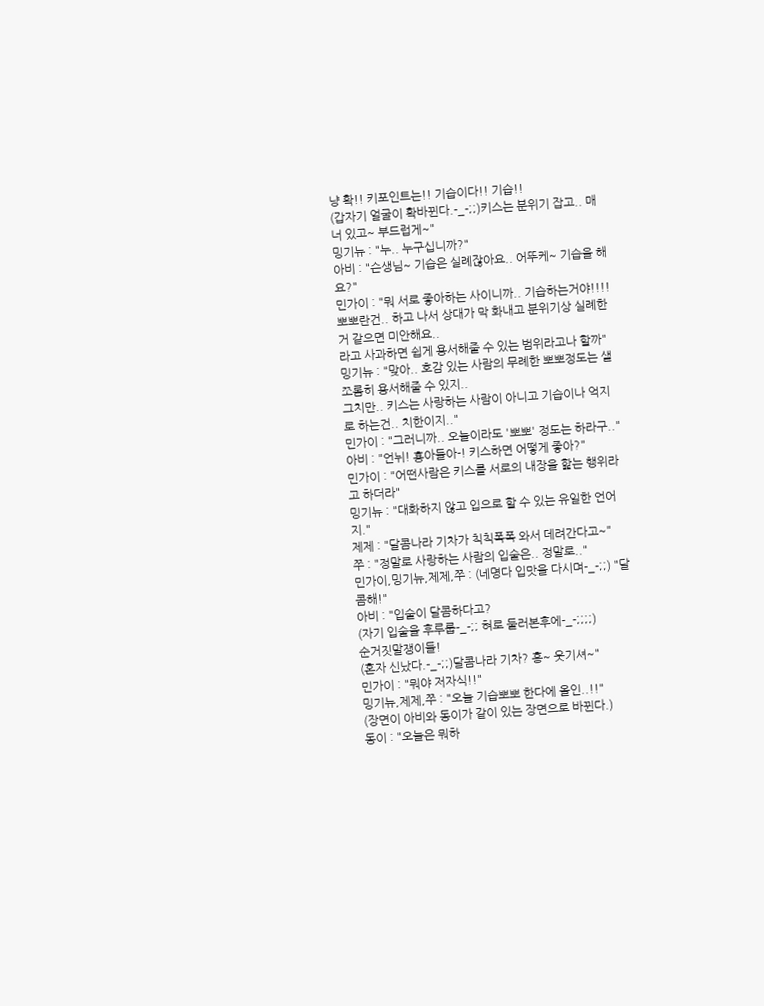냥 확!! 키포인트는!! 기습이다!! 기습!!
(갑자기 얼굴이 확바뀐다.-_-;;)키스는 분위기 잡고.. 매너 있고~ 부드럽게~"
밍기뉴 : "누.. 누구십니까?"
아비 : "슨생님~ 기습은 실례잖아요.. 어뚜케~ 기습을 해요?"
민가이 : "뭐 서로 좋아하는 사이니까.. 기습하는거야!!!!
뽀뽀란건.. 하고 나서 상대가 막 화내고 분위기상 실례한거 같으면 미안해요..
라고 사과하면 쉽게 용서해줄 수 있는 범위라고나 할까"
밍기뉴 : "맞아.. 호감 있는 사람의 무례한 뽀뽀정도는 샐쪼롬히 용서해줄 수 있지..
그치만.. 키스는 사랑하는 사람이 아니고 기습이나 억지로 하는건.. 치한이지.."
민가이 : "그러니까.. 오늘이라도 '뽀뽀' 정도는 하라구.."
아비 : "언뉘! 횽아들아-! 키스하면 어떻게 좋아?"
민가이 : "어떤사람은 키스를 서로의 내장을 핥는 행위라고 하더라"
밍기뉴 : "대화하지 않고 입으로 할 수 있는 유일한 언어지."
제제 : "달콤나라 기차가 칙칙폭폭 와서 데려간다고~"
쭈 : "정말로 사랑하는 사람의 입술은.. 정말로.."
민가이,밍기뉴,제제,쭈 : (네명다 입맛을 다시며-_-;;) "달콤해!"
아비 : "입술이 달콤하다고?
(자기 입술을 후루룹-_-;; 혀로 둘러본후에-_-;;;;)
순거짓말쟁이들!
(혼자 신났다.-_-;;)달콤나라 기차? 흥~ 웃기셔~"
민가이 : "뭐야 저자식!!"
밍기뉴,제제,쭈 : "오늘 기습뽀뽀 한다에 올인..!!"
(장면이 아비와 동이가 같이 있는 장면으로 바뀐다.)
동이 : "오늘은 뭐하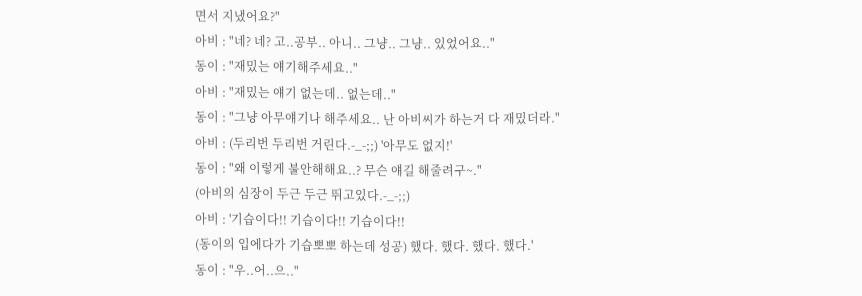면서 지냈어요?"
아비 : "네? 네? 고..공부.. 아니.. 그냥.. 그냥.. 있었어요.."
동이 : "재밌는 얘기해주세요.."
아비 : "재밌는 얘기 없는데.. 없는데.."
동이 : "그냥 아무얘기나 해주세요.. 난 아비씨가 하는거 다 재밌더라."
아비 : (두리번 두리번 거린다.-_-;;) '아무도 없지!'
동이 : "왜 이렇게 불안해해요..? 무슨 얘길 해줄려구~."
(아비의 심장이 두근 두근 뛰고있다.-_-;;)
아비 : '기습이다!! 기습이다!! 기습이다!!
(동이의 입에다가 기습뽀뽀 하는데 성공) 했다. 했다. 했다. 했다.'
동이 : "우..어..으.."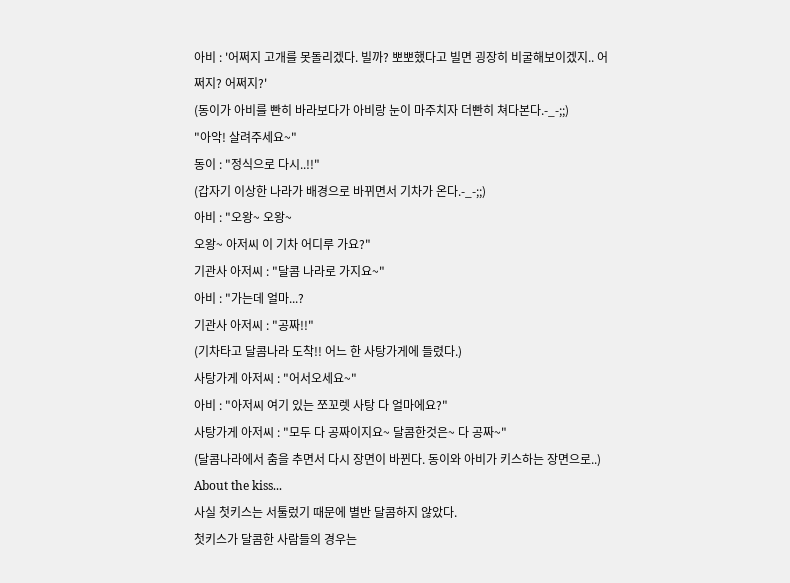아비 : '어쩌지 고개를 못돌리겠다. 빌까? 뽀뽀했다고 빌면 굉장히 비굴해보이겠지.. 어쩌지? 어쩌지?'
(동이가 아비를 빤히 바라보다가 아비랑 눈이 마주치자 더빤히 쳐다본다.-_-;;)
"아악! 살려주세요~"
동이 : "정식으로 다시..!!"
(갑자기 이상한 나라가 배경으로 바뀌면서 기차가 온다.-_-;;)
아비 : "오왕~ 오왕~
오왕~ 아저씨 이 기차 어디루 가요?"
기관사 아저씨 : "달콤 나라로 가지요~"
아비 : "가는데 얼마...?
기관사 아저씨 : "공짜!!"
(기차타고 달콤나라 도착!! 어느 한 사탕가게에 들렸다.)
사탕가게 아저씨 : "어서오세요~"
아비 : "아저씨 여기 있는 쪼꼬렛 사탕 다 얼마에요?"
사탕가게 아저씨 : "모두 다 공짜이지요~ 달콤한것은~ 다 공짜~"
(달콤나라에서 춤을 추면서 다시 장면이 바뀐다. 동이와 아비가 키스하는 장면으로..)
About the kiss...
사실 첫키스는 서툴렀기 때문에 별반 달콤하지 않았다.
첫키스가 달콤한 사람들의 경우는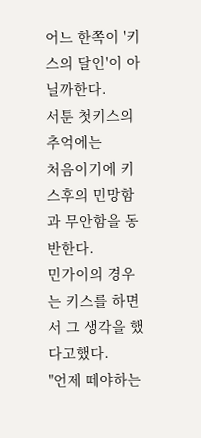어느 한쪽이 '키스의 달인'이 아닐까한다.
서툰 첫키스의 추억에는
처음이기에 키스후의 민망함과 무안함을 동반한다.
민가이의 경우는 키스를 하면서 그 생각을 했다고했다.
"언제 떼야하는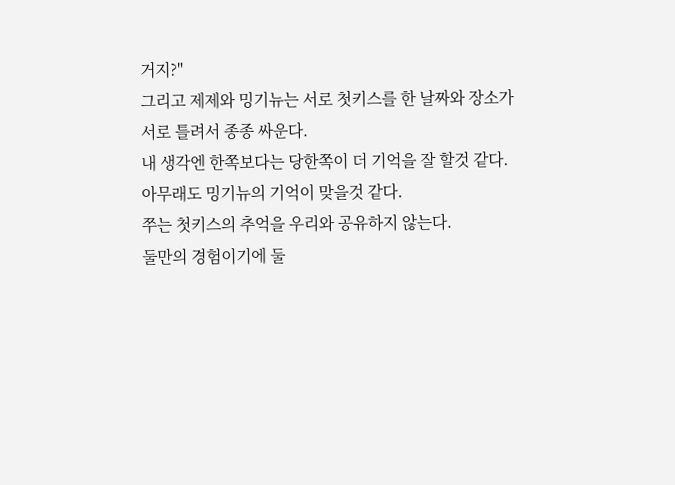거지?"
그리고 제제와 밍기뉴는 서로 첫키스를 한 날짜와 장소가
서로 틀려서 종종 싸운다.
내 생각엔 한쪽보다는 당한쪽이 더 기억을 잘 할것 같다.
아무래도 밍기뉴의 기억이 맞을것 같다.
쭈는 첫키스의 추억을 우리와 공유하지 않는다.
둘만의 경험이기에 둘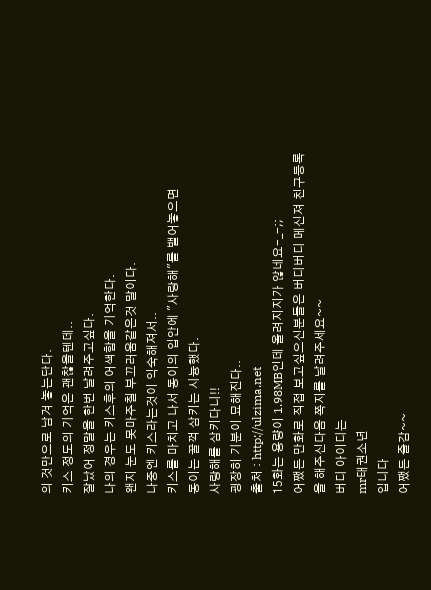의 것만으로 남겨 놓는단다.
키스 정도의 기억은 괜찮을텐데..
잘났어 정말을 한번 날려주고싶다.
나의 경우는 키스후의 어색함을 기억한다.
왠지 눈도 못마주칠 부끄러움같은것 말이다.
나중엔 키스라는것이 익숙해져서..
키스를 마치고 나서 동이의 입안에 "사랑해"를 뱉어놓으면
동이는 꿀꺽 삼키는 시늉했다.
사랑해를 삼키다니!!
굉장히 기분이 묘해진다..
출처 : http://ulzima.net
15화는 용량이 1.98MB인데 올려지지가 않네요-_-;;
어쨌든 만화로 직접 보고싶으신분들은 버디버디 메신져 친구등록을 해주신다음 쪽지를 날려주세요~~
버디 아이디는
mr태권소년
입니다
어쨌든 즐감~~